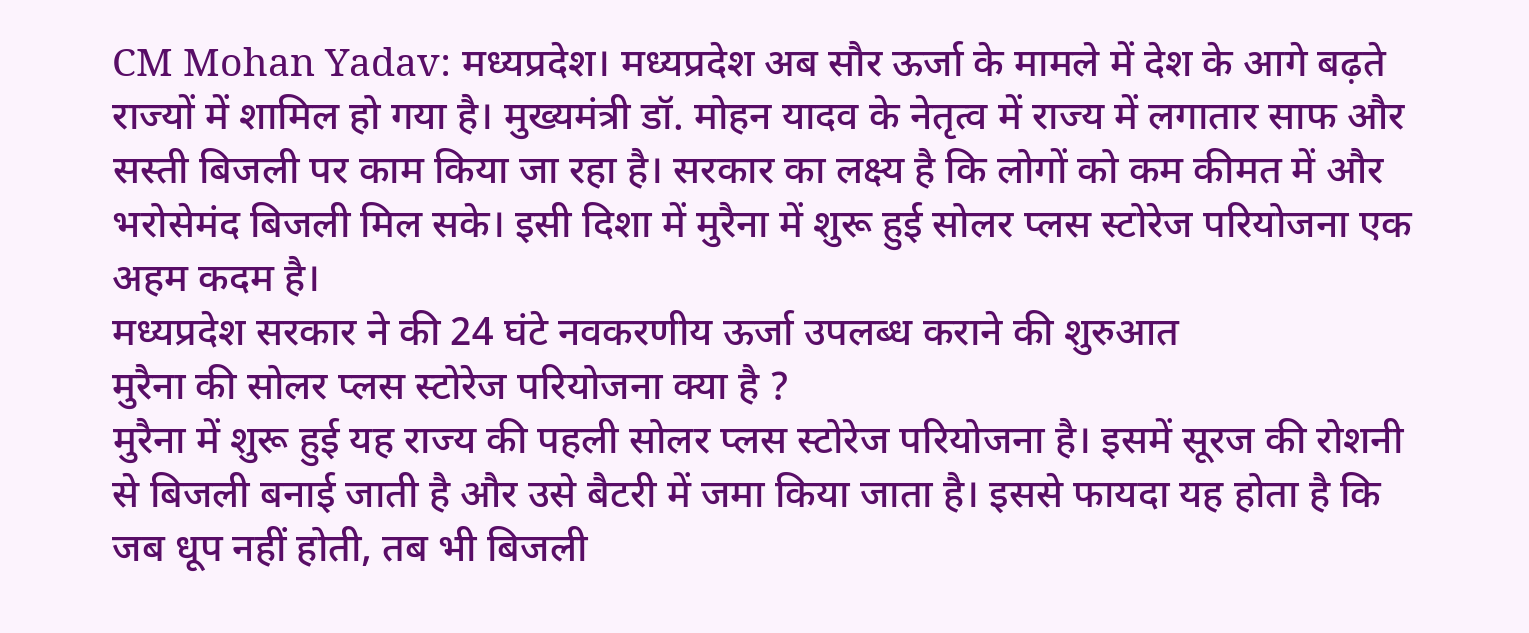CM Mohan Yadav: मध्यप्रदेश। मध्यप्रदेश अब सौर ऊर्जा के मामले में देश के आगे बढ़ते राज्यों में शामिल हो गया है। मुख्यमंत्री डॉ. मोहन यादव के नेतृत्व में राज्य में लगातार साफ और सस्ती बिजली पर काम किया जा रहा है। सरकार का लक्ष्य है कि लोगों को कम कीमत में और भरोसेमंद बिजली मिल सके। इसी दिशा में मुरैना में शुरू हुई सोलर प्लस स्टोरेज परियोजना एक अहम कदम है।
मध्यप्रदेश सरकार ने की 24 घंटे नवकरणीय ऊर्जा उपलब्ध कराने की शुरुआत
मुरैना की सोलर प्लस स्टोरेज परियोजना क्या है ?
मुरैना में शुरू हुई यह राज्य की पहली सोलर प्लस स्टोरेज परियोजना है। इसमें सूरज की रोशनी से बिजली बनाई जाती है और उसे बैटरी में जमा किया जाता है। इससे फायदा यह होता है कि जब धूप नहीं होती, तब भी बिजली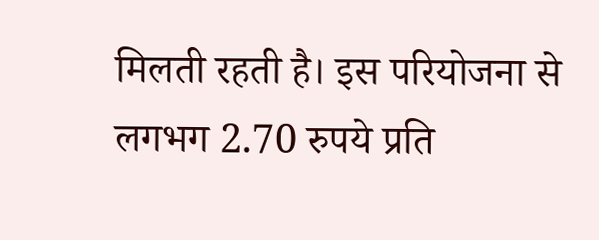मिलती रहती है। इस परियोजना से लगभग 2.70 रुपये प्रति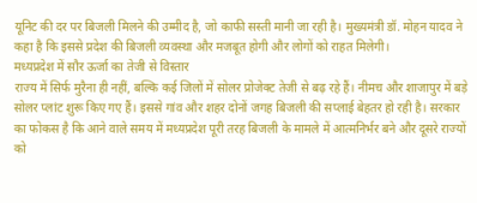यूनिट की दर पर बिजली मिलने की उम्मीद है, जो काफी सस्ती मानी जा रही है। मुख्यमंत्री डॉ. मोहन यादव ने कहा है कि इससे प्रदेश की बिजली व्यवस्था और मजबूत होगी और लोगों को राहत मिलेगी।
मध्यप्रदेश में सौर ऊर्जा का तेजी से विस्तार
राज्य में सिर्फ मुरैना ही नहीं, बल्कि कई जिलों में सोलर प्रोजेक्ट तेजी से बढ़ रहे हैं। नीमच और शाजापुर में बड़े सोलर प्लांट शुरू किए गए हैं। इससे गांव और शहर दोनों जगह बिजली की सप्लाई बेहतर हो रही है। सरकार का फोकस है कि आने वाले समय में मध्यप्रदेश पूरी तरह बिजली के मामले में आत्मनिर्भर बने और दूसरे राज्यों को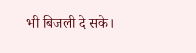भी बिजली दे सके।